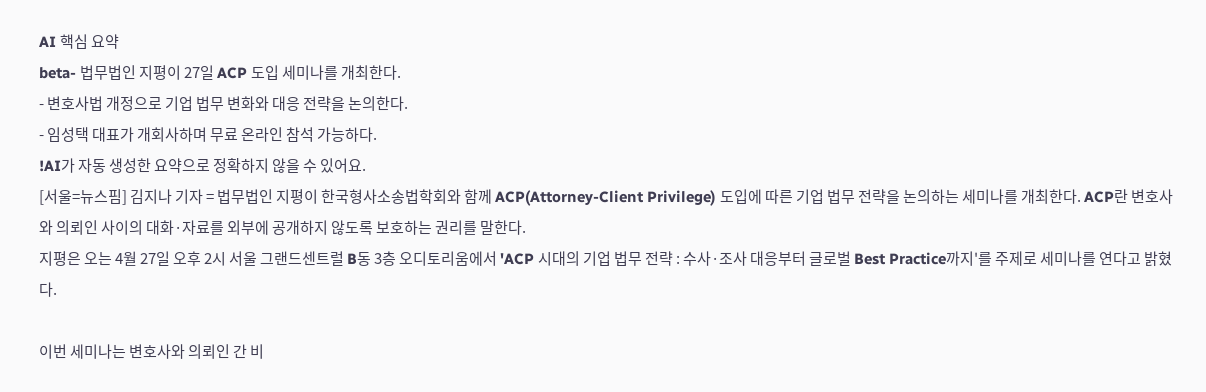AI 핵심 요약
beta- 법무법인 지평이 27일 ACP 도입 세미나를 개최한다.
- 변호사법 개정으로 기업 법무 변화와 대응 전략을 논의한다.
- 임성택 대표가 개회사하며 무료 온라인 참석 가능하다.
!AI가 자동 생성한 요약으로 정확하지 않을 수 있어요.
[서울=뉴스핌] 김지나 기자 = 법무법인 지평이 한국형사소송법학회와 함께 ACP(Attorney-Client Privilege) 도입에 따른 기업 법무 전략을 논의하는 세미나를 개최한다. ACP란 변호사와 의뢰인 사이의 대화·자료를 외부에 공개하지 않도록 보호하는 권리를 말한다.
지평은 오는 4월 27일 오후 2시 서울 그랜드센트럴 B동 3층 오디토리움에서 'ACP 시대의 기업 법무 전략 : 수사·조사 대응부터 글로벌 Best Practice까지'를 주제로 세미나를 연다고 밝혔다.

이번 세미나는 변호사와 의뢰인 간 비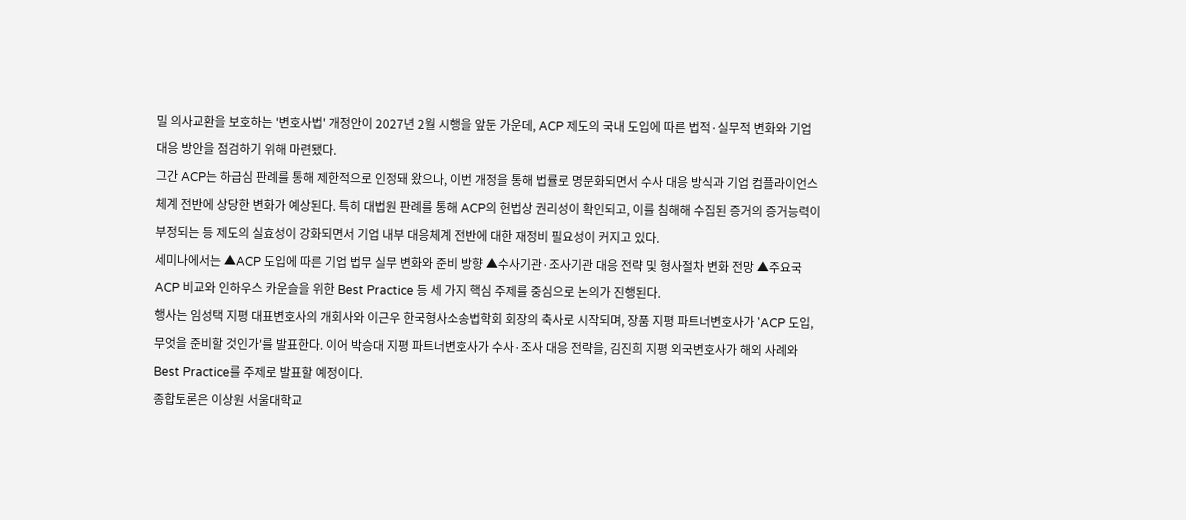밀 의사교환을 보호하는 '변호사법' 개정안이 2027년 2월 시행을 앞둔 가운데, ACP 제도의 국내 도입에 따른 법적·실무적 변화와 기업 대응 방안을 점검하기 위해 마련됐다.
그간 ACP는 하급심 판례를 통해 제한적으로 인정돼 왔으나, 이번 개정을 통해 법률로 명문화되면서 수사 대응 방식과 기업 컴플라이언스 체계 전반에 상당한 변화가 예상된다. 특히 대법원 판례를 통해 ACP의 헌법상 권리성이 확인되고, 이를 침해해 수집된 증거의 증거능력이 부정되는 등 제도의 실효성이 강화되면서 기업 내부 대응체계 전반에 대한 재정비 필요성이 커지고 있다.
세미나에서는 ▲ACP 도입에 따른 기업 법무 실무 변화와 준비 방향 ▲수사기관·조사기관 대응 전략 및 형사절차 변화 전망 ▲주요국 ACP 비교와 인하우스 카운슬을 위한 Best Practice 등 세 가지 핵심 주제를 중심으로 논의가 진행된다.
행사는 임성택 지평 대표변호사의 개회사와 이근우 한국형사소송법학회 회장의 축사로 시작되며, 장품 지평 파트너변호사가 'ACP 도입, 무엇을 준비할 것인가'를 발표한다. 이어 박승대 지평 파트너변호사가 수사·조사 대응 전략을, 김진희 지평 외국변호사가 해외 사례와 Best Practice를 주제로 발표할 예정이다.
종합토론은 이상원 서울대학교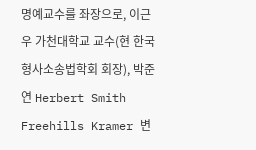명예교수를 좌장으로, 이근우 가천대학교 교수(현 한국형사소송법학회 회장), 박준연 Herbert Smith Freehills Kramer 변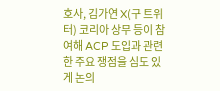호사, 김가연 X(구 트위터) 코리아 상무 등이 참여해 ACP 도입과 관련한 주요 쟁점을 심도 있게 논의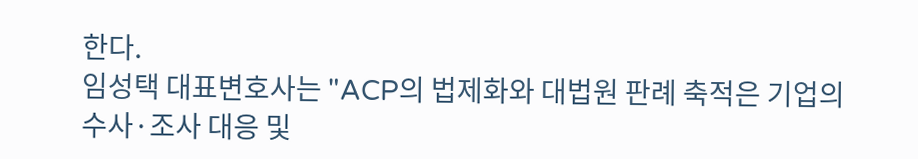한다.
임성택 대표변호사는 "ACP의 법제화와 대법원 판례 축적은 기업의 수사·조사 대응 및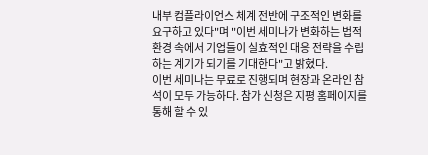내부 컴플라이언스 체계 전반에 구조적인 변화를 요구하고 있다"며 "이번 세미나가 변화하는 법적 환경 속에서 기업들이 실효적인 대응 전략을 수립하는 계기가 되기를 기대한다"고 밝혔다.
이번 세미나는 무료로 진행되며 현장과 온라인 참석이 모두 가능하다. 참가 신청은 지평 홈페이지를 통해 할 수 있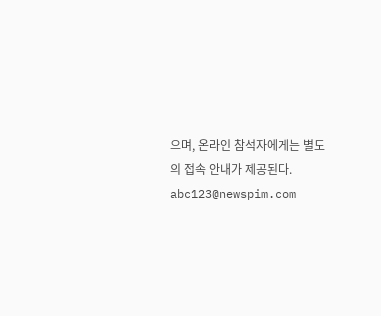으며, 온라인 참석자에게는 별도의 접속 안내가 제공된다.
abc123@newspim.com